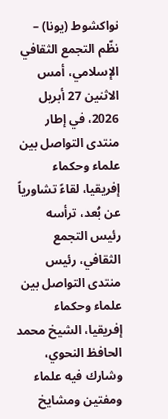نواكشوط (يونا) – نظّم التجمع الثقافي الإسلامي، أمس الاثنين 27 أبريل 2026، في إطار منتدى التواصل بين علماء وحكماء إفريقيا، لقاءً تشاورياً عن بُعد، ترأسه رئيس التجمع الثقافي، رئيس منتدى التواصل بين علماء وحكماء إفريقيا، الشيخ محمد الحافظ النحوي، وشارك فيه علماء ومفتين ومشايخ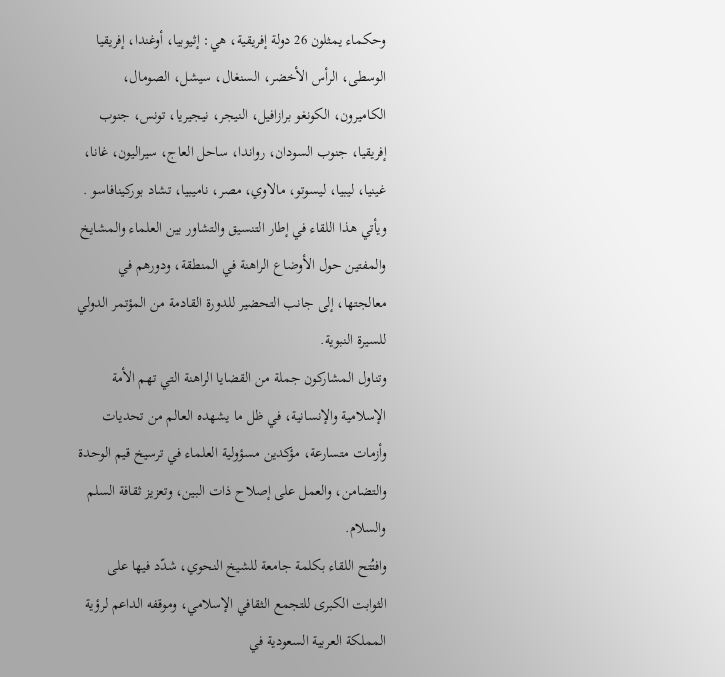وحكماء يمثلون 26 دولة إفريقية، هي: إثيوبيا، أوغندا، إفريقيا الوسطى، الرأس الأخضر، السنغال، سيشل، الصومال، الكاميرون، الكونغو برازافيل، النيجر، نيجيريا، تونس، جنوب إفريقيا، جنوب السودان، رواندا، ساحل العاج، سيراليون، غانا، غينيا، ليبيا، ليسوتو، مالاوي، مصر، ناميبيا، تشاد بوركينافاسو .
ويأتي هذا اللقاء في إطار التنسيق والتشاور بين العلماء والمشايخ والمفتين حول الأوضاع الراهنة في المنطقة، ودورهم في معالجتها، إلى جانب التحضير للدورة القادمة من المؤتمر الدولي للسيرة النبوية.
وتناول المشاركون جملة من القضايا الراهنة التي تهم الأمة الإسلامية والإنسانية، في ظل ما يشهده العالم من تحديات وأزمات متسارعة، مؤكدين مسؤولية العلماء في ترسيخ قيم الوحدة والتضامن، والعمل على إصلاح ذات البين، وتعزيز ثقافة السلم والسلام.
وافتُتح اللقاء بكلمة جامعة للشيخ النحوي، شدّد فيها على الثوابت الكبرى للتجمع الثقافي الإسلامي، وموقفه الداعم لرؤية المملكة العربية السعودية في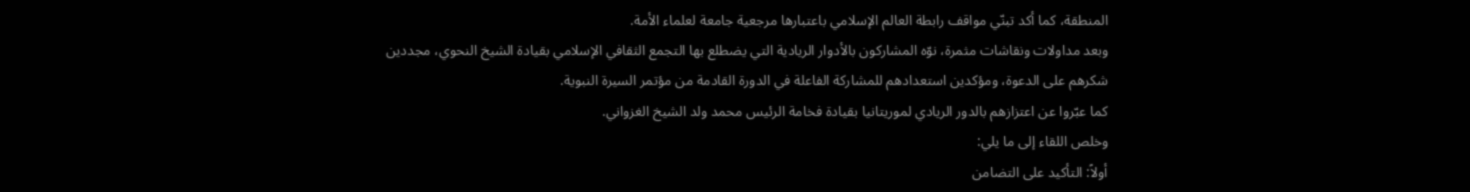المنطقة، كما أكد تبنّي مواقف رابطة العالم الإسلامي باعتبارها مرجعية جامعة لعلماء الأمة.
وبعد مداولات ونقاشات مثمرة، نوّه المشاركون بالأدوار الريادية التي يضطلع بها التجمع الثقافي الإسلامي بقيادة الشيخ النحوي، مجددين شكرهم على الدعوة، ومؤكدين استعدادهم للمشاركة الفاعلة في الدورة القادمة من مؤتمر السيرة النبوية.
كما عبّروا عن اعتزازهم بالدور الريادي لموريتانيا بقيادة فخامة الرئيس محمد ولد الشيخ الغزواني.
وخلص اللقاء إلى ما يلي:
أولاً: التأكيد على التضامن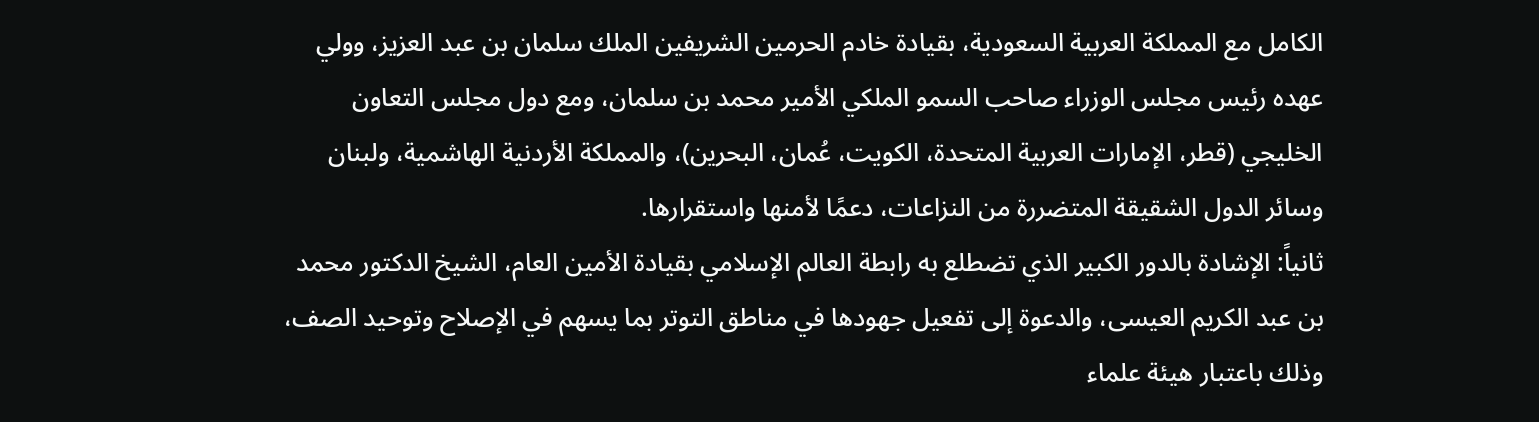الكامل مع المملكة العربية السعودية، بقيادة خادم الحرمين الشريفين الملك سلمان بن عبد العزيز، وولي عهده رئيس مجلس الوزراء صاحب السمو الملكي الأمير محمد بن سلمان، ومع دول مجلس التعاون الخليجي (قطر، الإمارات العربية المتحدة، الكويت، عُمان، البحرين)، والمملكة الأردنية الهاشمية، ولبنان وسائر الدول الشقيقة المتضررة من النزاعات، دعمًا لأمنها واستقرارها.
ثانياً: الإشادة بالدور الكبير الذي تضطلع به رابطة العالم الإسلامي بقيادة الأمين العام، الشيخ الدكتور محمد بن عبد الكريم العيسى، والدعوة إلى تفعيل جهودها في مناطق التوتر بما يسهم في الإصلاح وتوحيد الصف، وذلك باعتبار هيئة علماء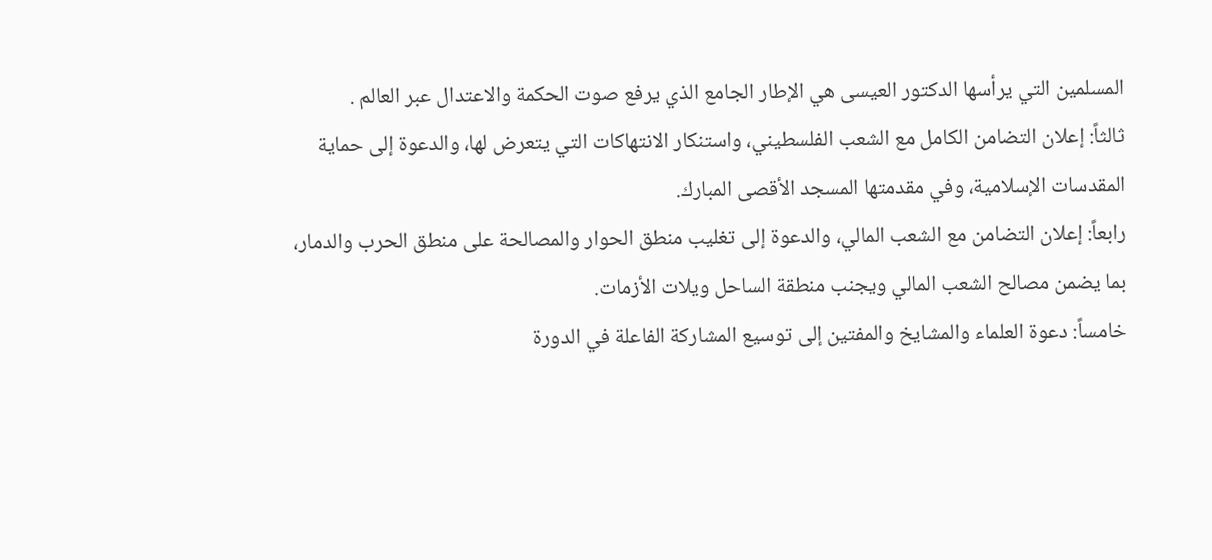المسلمين التي يرأسها الدكتور العيسى هي الإطار الجامع الذي يرفع صوت الحكمة والاعتدال عبر العالم .
ثالثاً: إعلان التضامن الكامل مع الشعب الفلسطيني، واستنكار الانتهاكات التي يتعرض لها، والدعوة إلى حماية المقدسات الإسلامية، وفي مقدمتها المسجد الأقصى المبارك.
رابعاً: إعلان التضامن مع الشعب المالي، والدعوة إلى تغليب منطق الحوار والمصالحة على منطق الحرب والدمار، بما يضمن مصالح الشعب المالي ويجنب منطقة الساحل ويلات الأزمات.
خامساً: دعوة العلماء والمشايخ والمفتين إلى توسيع المشاركة الفاعلة في الدورة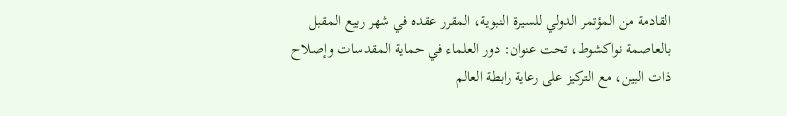القادمة من المؤتمر الدولي للسيرة النبوية، المقرر عقده في شهر ربيع المقبل بالعاصمة نواكشوط، تحت عنوان: دور العلماء في حماية المقدسات وإصلاح ذات البين، مع التركيز على رعاية رابطة العالم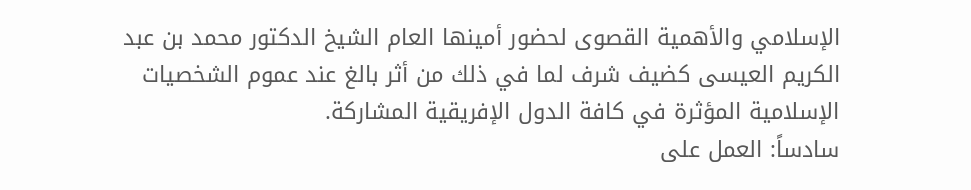الإسلامي والأهمية القصوى لحضور أمينها العام الشيخ الدكتور محمد بن عبد الكريم العيسى كضيف شرف لما في ذلك من أثر بالغ عند عموم الشخصيات الإسلامية المؤثرة في كافة الدول الإفريقية المشاركة.
سادساً: العمل على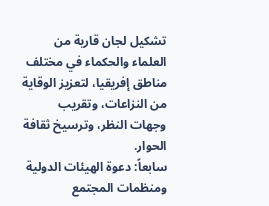تشكيل لجان قارية من العلماء والحكماء في مختلف مناطق إفريقيا، لتعزيز الوقاية من النزاعات، وتقريب وجهات النظر، وترسيخ ثقافة الحوار.
سابعاً: دعوة الهيئات الدولية ومنظمات المجتمع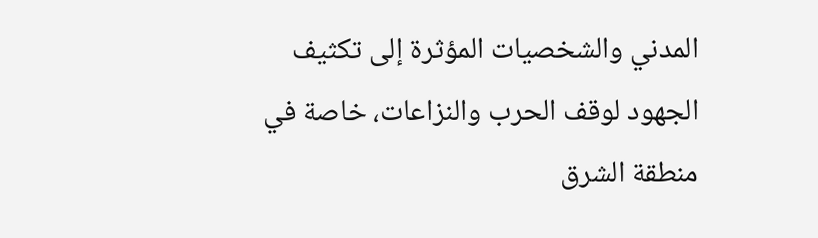المدني والشخصيات المؤثرة إلى تكثيف الجهود لوقف الحرب والنزاعات، خاصة في منطقة الشرق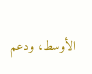الأوسط، ودعم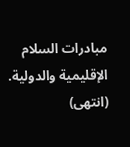مبادرات السلام الإقليمية والدولية.
(انتهى)